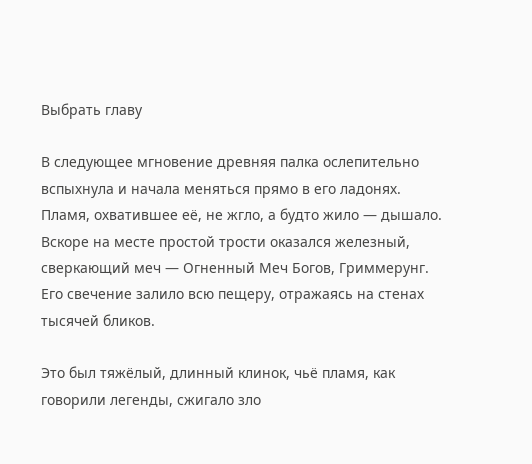Выбрать главу

В следующее мгновение древняя палка ослепительно вспыхнула и начала меняться прямо в его ладонях. Пламя, охватившее её, не жгло, а будто жило — дышало. Вскоре на месте простой трости оказался железный, сверкающий меч — Огненный Меч Богов, Гриммерунг. Его свечение залило всю пещеру, отражаясь на стенах тысячей бликов.

Это был тяжёлый, длинный клинок, чьё пламя, как говорили легенды, сжигало зло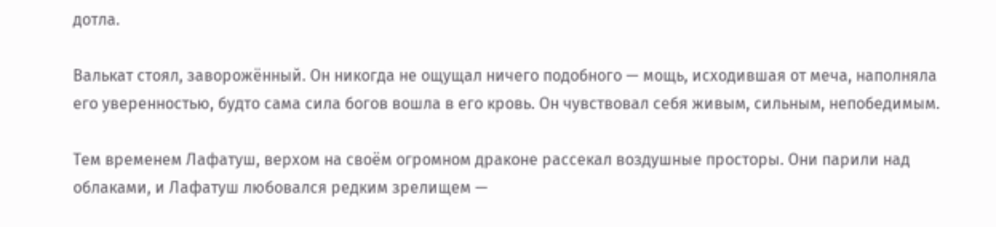дотла.

Валькат стоял, заворожённый. Он никогда не ощущал ничего подобного — мощь, исходившая от меча, наполняла его уверенностью, будто сама сила богов вошла в его кровь. Он чувствовал себя живым, сильным, непобедимым.

Тем временем Лафатуш, верхом на своём огромном драконе рассекал воздушные просторы. Они парили над облаками, и Лафатуш любовался редким зрелищем —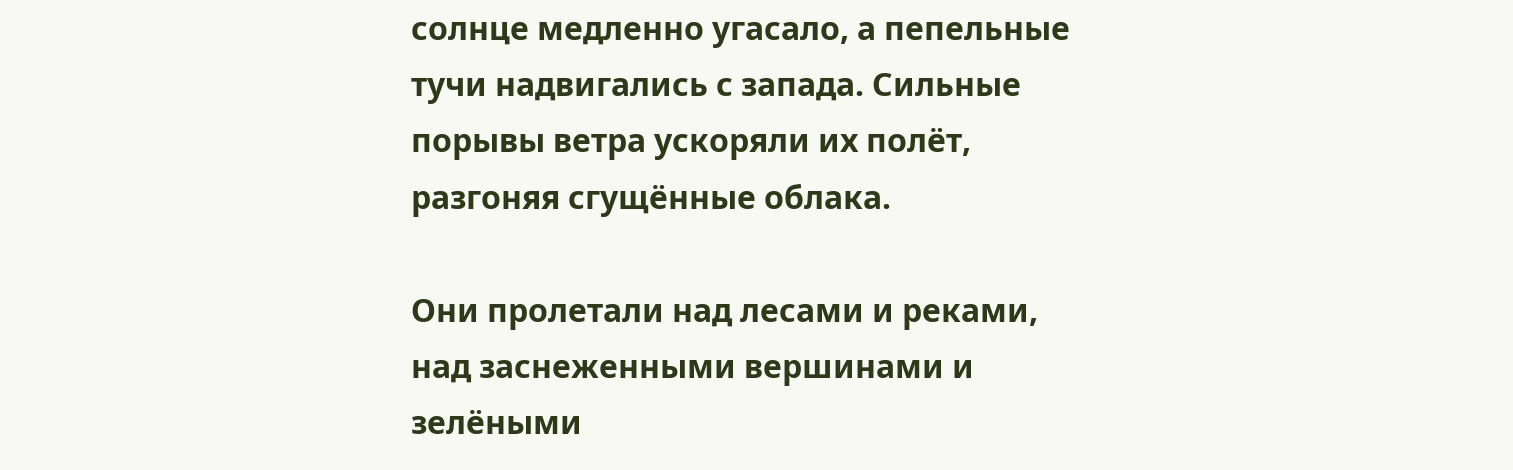солнце медленно угасало, а пепельные тучи надвигались с запада. Сильные порывы ветра ускоряли их полёт, разгоняя сгущённые облака.

Они пролетали над лесами и реками, над заснеженными вершинами и зелёными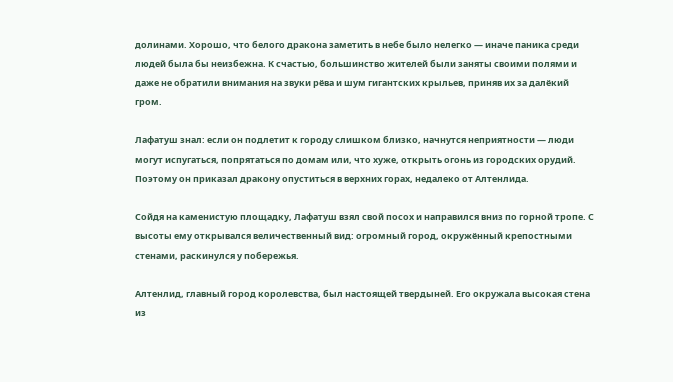долинами. Хорошо, что белого дракона заметить в небе было нелегко — иначе паника среди людей была бы неизбежна. К счастью, большинство жителей были заняты своими полями и даже не обратили внимания на звуки рёва и шум гигантских крыльев, приняв их за далёкий гром.

Лафатуш знал: если он подлетит к городу слишком близко, начнутся неприятности — люди могут испугаться, попрятаться по домам или, что хуже, открыть огонь из городских орудий. Поэтому он приказал дракону опуститься в верхних горах, недалеко от Алтенлида.

Сойдя на каменистую площадку, Лафатуш взял свой посох и направился вниз по горной тропе. С высоты ему открывался величественный вид: огромный город, окружённый крепостными стенами, раскинулся у побережья.

Алтенлид, главный город королевства, был настоящей твердыней. Его окружала высокая стена из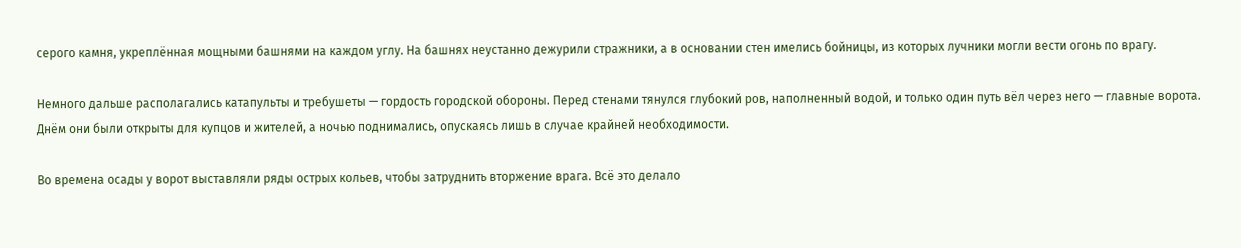серого камня, укреплённая мощными башнями на каждом углу. На башнях неустанно дежурили стражники, а в основании стен имелись бойницы, из которых лучники могли вести огонь по врагу.

Немного дальше располагались катапульты и требушеты — гордость городской обороны. Перед стенами тянулся глубокий ров, наполненный водой, и только один путь вёл через него — главные ворота. Днём они были открыты для купцов и жителей, а ночью поднимались, опускаясь лишь в случае крайней необходимости.

Во времена осады у ворот выставляли ряды острых кольев, чтобы затруднить вторжение врага. Всё это делало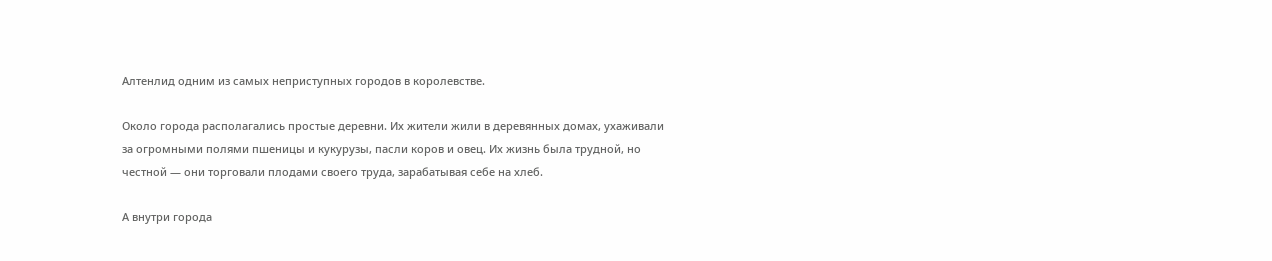Алтенлид одним из самых неприступных городов в королевстве.

Около города располагались простые деревни. Их жители жили в деревянных домах, ухаживали за огромными полями пшеницы и кукурузы, пасли коров и овец. Их жизнь была трудной, но честной — они торговали плодами своего труда, зарабатывая себе на хлеб.

А внутри города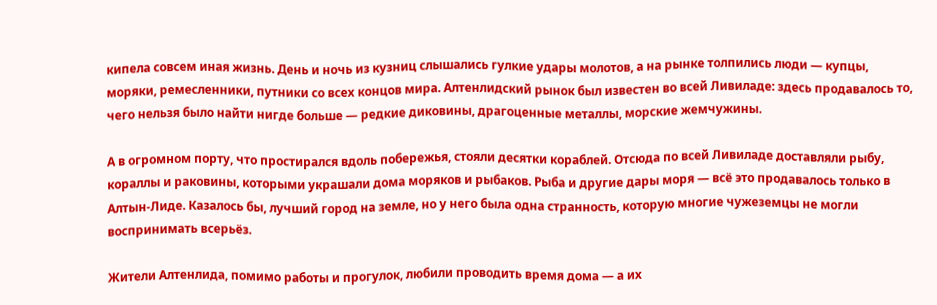кипела совсем иная жизнь. День и ночь из кузниц слышались гулкие удары молотов, а на рынке толпились люди — купцы, моряки, ремесленники, путники со всех концов мира. Алтенлидский рынок был известен во всей Ливиладе: здесь продавалось то, чего нельзя было найти нигде больше — редкие диковины, драгоценные металлы, морские жемчужины.

А в огромном порту, что простирался вдоль побережья, стояли десятки кораблей. Отсюда по всей Ливиладе доставляли рыбу, кораллы и раковины, которыми украшали дома моряков и рыбаков. Рыба и другие дары моря — всё это продавалось только в Алтын-Лиде. Казалось бы, лучший город на земле, но у него была одна странность, которую многие чужеземцы не могли воспринимать всерьёз.

Жители Алтенлида, помимо работы и прогулок, любили проводить время дома — а их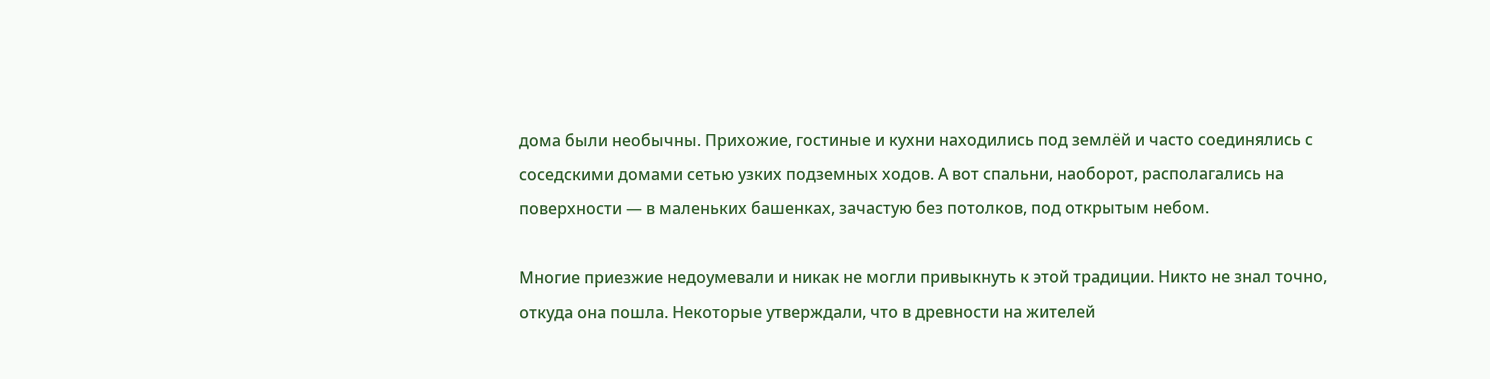дома были необычны. Прихожие, гостиные и кухни находились под землёй и часто соединялись с соседскими домами сетью узких подземных ходов. А вот спальни, наоборот, располагались на поверхности — в маленьких башенках, зачастую без потолков, под открытым небом.

Многие приезжие недоумевали и никак не могли привыкнуть к этой традиции. Никто не знал точно, откуда она пошла. Некоторые утверждали, что в древности на жителей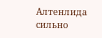Алтенлида сильно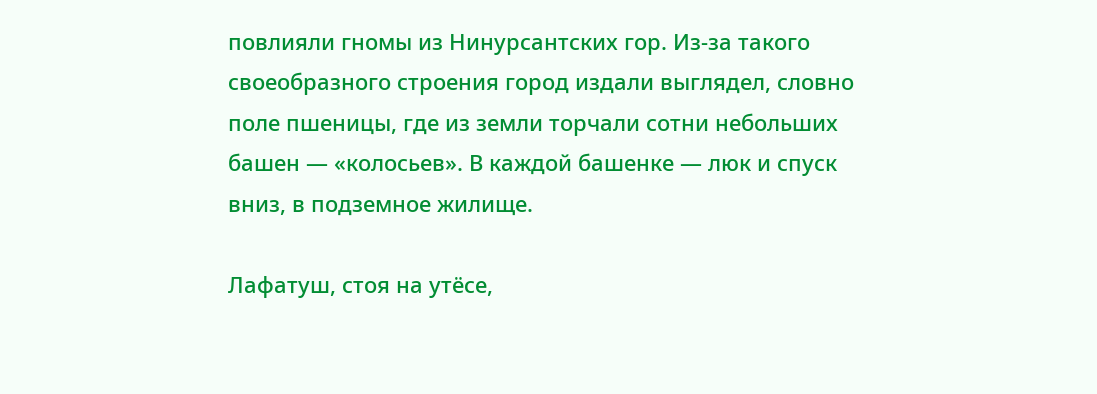повлияли гномы из Нинурсантских гор. Из-за такого своеобразного строения город издали выглядел, словно поле пшеницы, где из земли торчали сотни небольших башен — «колосьев». В каждой башенке — люк и спуск вниз, в подземное жилище.

Лафатуш, стоя на утёсе,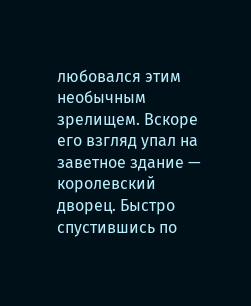любовался этим необычным зрелищем. Вскоре его взгляд упал на заветное здание — королевский дворец. Быстро спустившись по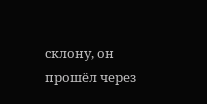склону, он прошёл через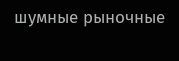шумные рыночные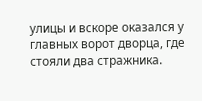улицы и вскоре оказался у главных ворот дворца, где стояли два стражника.